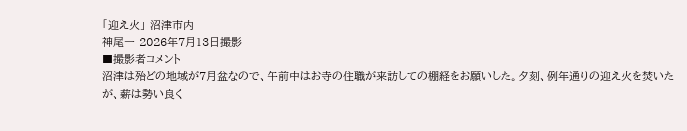「迎え火」 沼津市内
神尾一 2026年7月13日撮影
■撮影者コメント
沼津は殆どの地域が7月盆なので、午前中はお寺の住職が来訪しての棚経をお願いした。夕刻、例年通りの迎え火を焚いたが、薪は勢い良く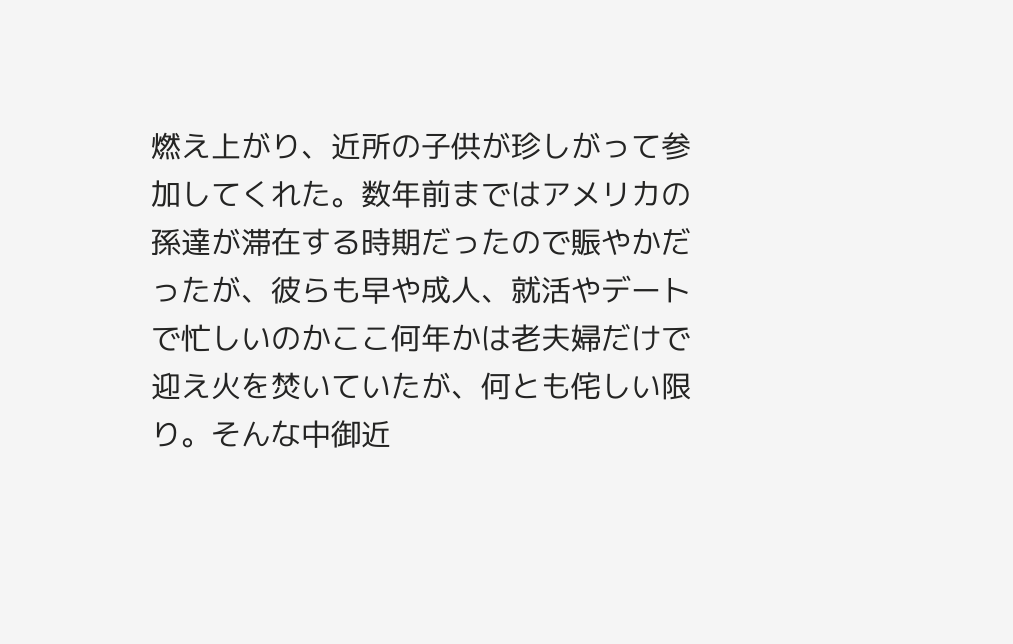燃え上がり、近所の子供が珍しがって参加してくれた。数年前まではアメリカの孫達が滞在する時期だったので賑やかだったが、彼らも早や成人、就活やデートで忙しいのかここ何年かは老夫婦だけで迎え火を焚いていたが、何とも侘しい限り。そんな中御近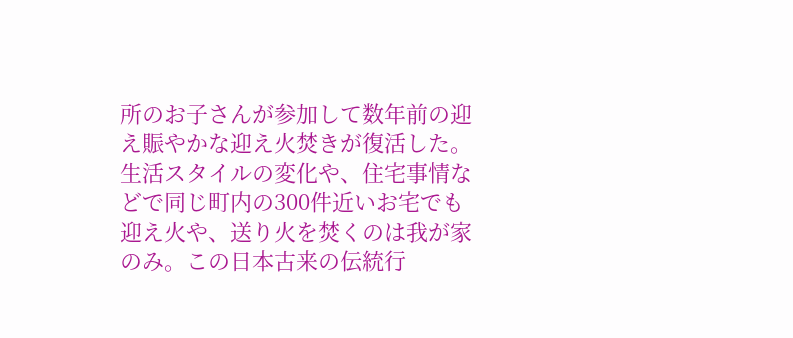所のお子さんが参加して数年前の迎え賑やかな迎え火焚きが復活した。生活スタイルの変化や、住宅事情などで同じ町内の300件近いお宅でも迎え火や、送り火を焚くのは我が家のみ。この日本古来の伝統行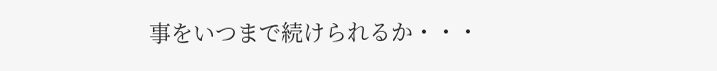事をいつまで続けられるか・・・